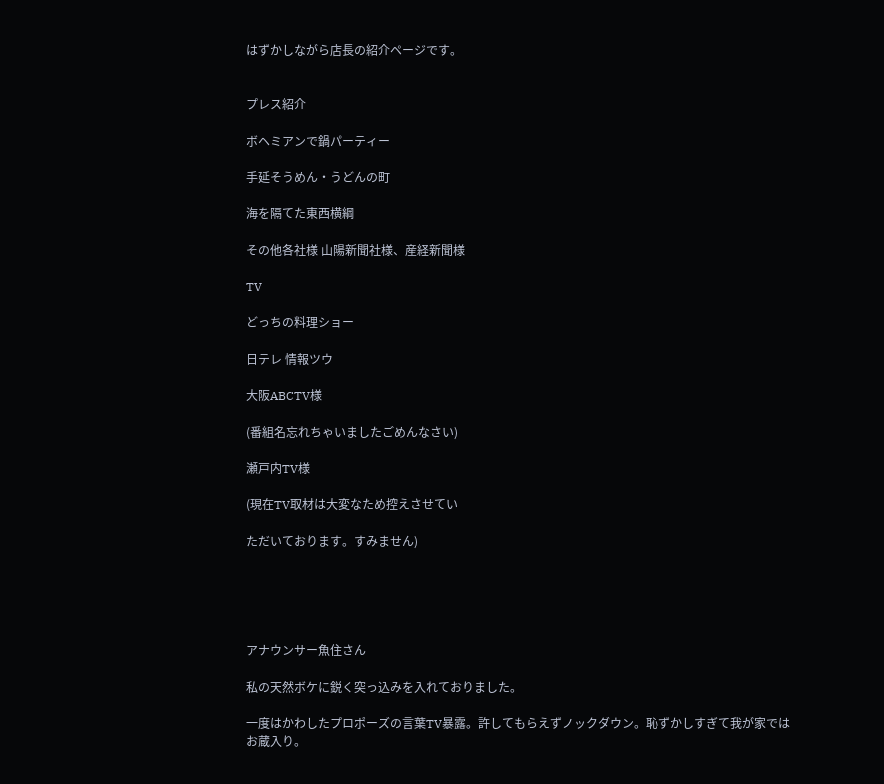はずかしながら店長の紹介ページです。


プレス紹介

ボヘミアンで鍋パーティー

手延そうめん・うどんの町

海を隔てた東西横綱

その他各社様 山陽新聞社様、産経新聞様

TV

どっちの料理ショー

日テレ 情報ツウ

大阪ABCTV様

(番組名忘れちゃいましたごめんなさい)

瀬戸内TV様

(現在TV取材は大変なため控えさせてい

ただいております。すみません)





アナウンサー魚住さん

私の天然ボケに鋭く突っ込みを入れておりました。

一度はかわしたプロポーズの言葉TV暴露。許してもらえずノックダウン。恥ずかしすぎて我が家ではお蔵入り。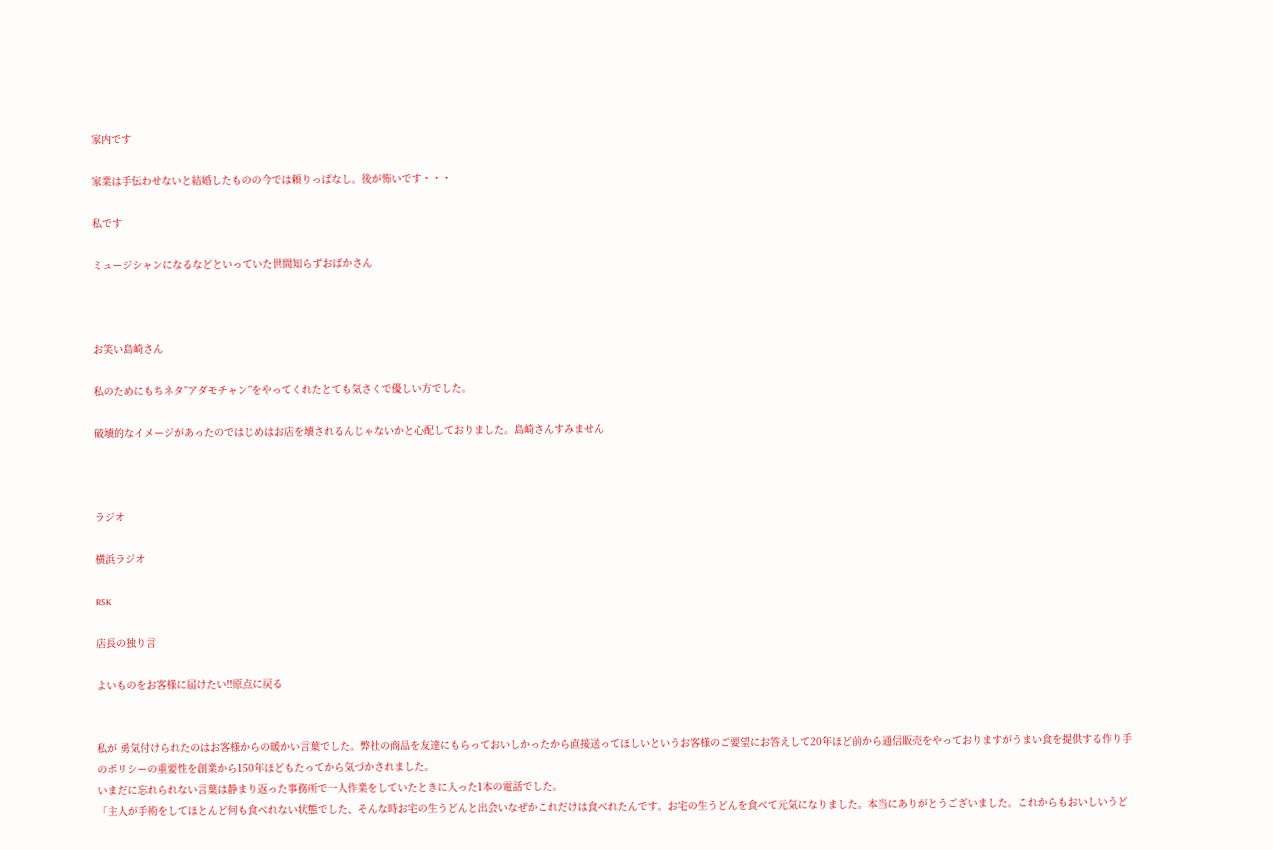家内です

家業は手伝わせないと結婚したものの今では頼りっぱなし。後が怖いです・・・

私です

ミュージシャンになるなどといっていた世間知らずおばかさん



お笑い島崎さん

私のためにもちネタ”アダモチャン”をやってくれたとても気さくで優しい方でした。

破壊的なイメージがあったのではじめはお店を壊されるんじゃないかと心配しておりました。島崎さんすみません



ラジオ

横浜ラジオ

RSK

店長の独り言

よいものをお客様に届けたい!!原点に戻る


私が 勇気付けられたのはお客様からの暖かい言葉でした。弊社の商品を友達にもらっておいしかったから直接送ってほしいというお客様のご要望にお答えして20年ほど前から通信販売をやっておりますがうまい食を提供する作り手のポリシーの重要性を創業から150年ほどもたってから気づかされました。
いまだに忘れられない言葉は静まり返った事務所で一人作業をしていたときに入った1本の電話でした。
「主人が手術をしてほとんど何も食べれない状態でした、そんな時お宅の生うどんと出会いなぜかこれだけは食べれたんです。お宅の生うどんを食べて元気になりました。本当にありがとうございました。これからもおいしいうど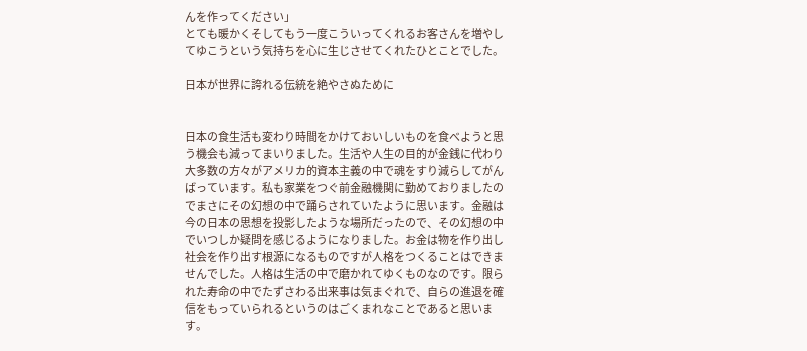んを作ってください」
とても暖かくそしてもう一度こういってくれるお客さんを増やしてゆこうという気持ちを心に生じさせてくれたひとことでした。

日本が世界に誇れる伝統を絶やさぬために


日本の食生活も変わり時間をかけておいしいものを食べようと思う機会も減ってまいりました。生活や人生の目的が金銭に代わり大多数の方々がアメリカ的資本主義の中で魂をすり減らしてがんばっています。私も家業をつぐ前金融機関に勤めておりましたのでまさにその幻想の中で踊らされていたように思います。金融は今の日本の思想を投影したような場所だったので、その幻想の中でいつしか疑問を感じるようになりました。お金は物を作り出し社会を作り出す根源になるものですが人格をつくることはできませんでした。人格は生活の中で磨かれてゆくものなのです。限られた寿命の中でたずさわる出来事は気まぐれで、自らの進退を確信をもっていられるというのはごくまれなことであると思います。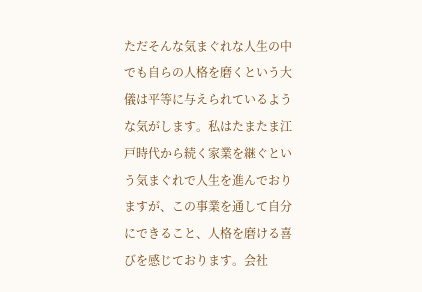ただそんな気まぐれな人生の中でも自らの人格を磨くという大儀は平等に与えられているような気がします。私はたまたま江戸時代から続く家業を継ぐという気まぐれで人生を進んでおりますが、この事業を通して自分にできること、人格を磨ける喜びを感じております。会社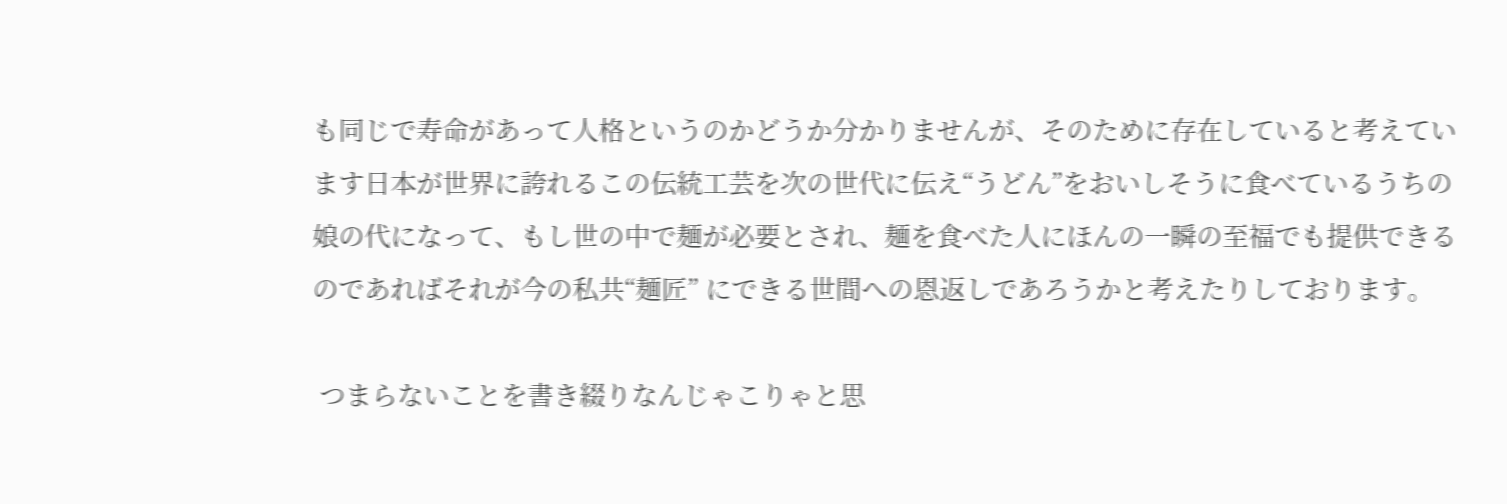も同じで寿命があって人格というのかどうか分かりませんが、そのために存在していると考えています日本が世界に誇れるこの伝統工芸を次の世代に伝え“うどん”をおいしそうに食べているうちの娘の代になって、もし世の中で麺が必要とされ、麺を食べた人にほんの一瞬の至福でも提供できるのであればそれが今の私共“麺匠” にできる世間への恩返しであろうかと考えたりしております。

 つまらないことを書き綴りなんじゃこりゃと思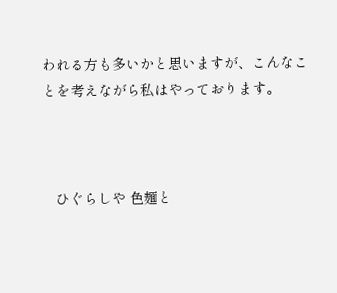われる方も多いかと思いますが、こんなことを考えながら私はやっております。



   ひぐらしや 色麺と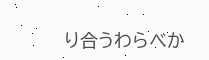り合うわらべか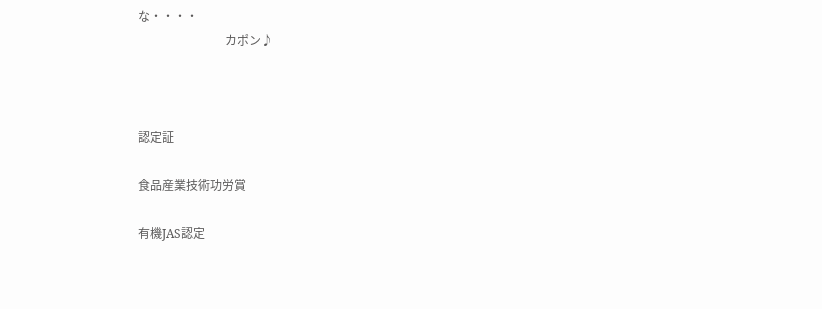な・・・・
                             カポン♪



認定証

食品産業技術功労賞

有機JAS認定